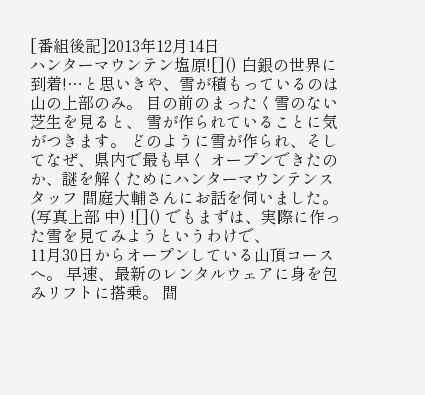[番組後記]2013年12月14日
ハンターマウンテン塩原![]() 白銀の世界に到着!…と思いきや、雪が積もっているのは
山の上部のみ。 目の前のまったく雪のない芝生を見ると、 雪が作られていることに気がつきます。 どのように雪が作られ、そしてなぜ、県内で最も早く オープンできたのか、謎を解くためにハンターマウンテンスタッフ 間庭大輔さんにお話を伺いました。(写真上部 中) ![]() でもまずは、実際に作った雪を見てみようというわけで、
11月30日からオープンしている山頂コースへ。 早速、最新のレンタルウェアに身を包みリフトに搭乗。 間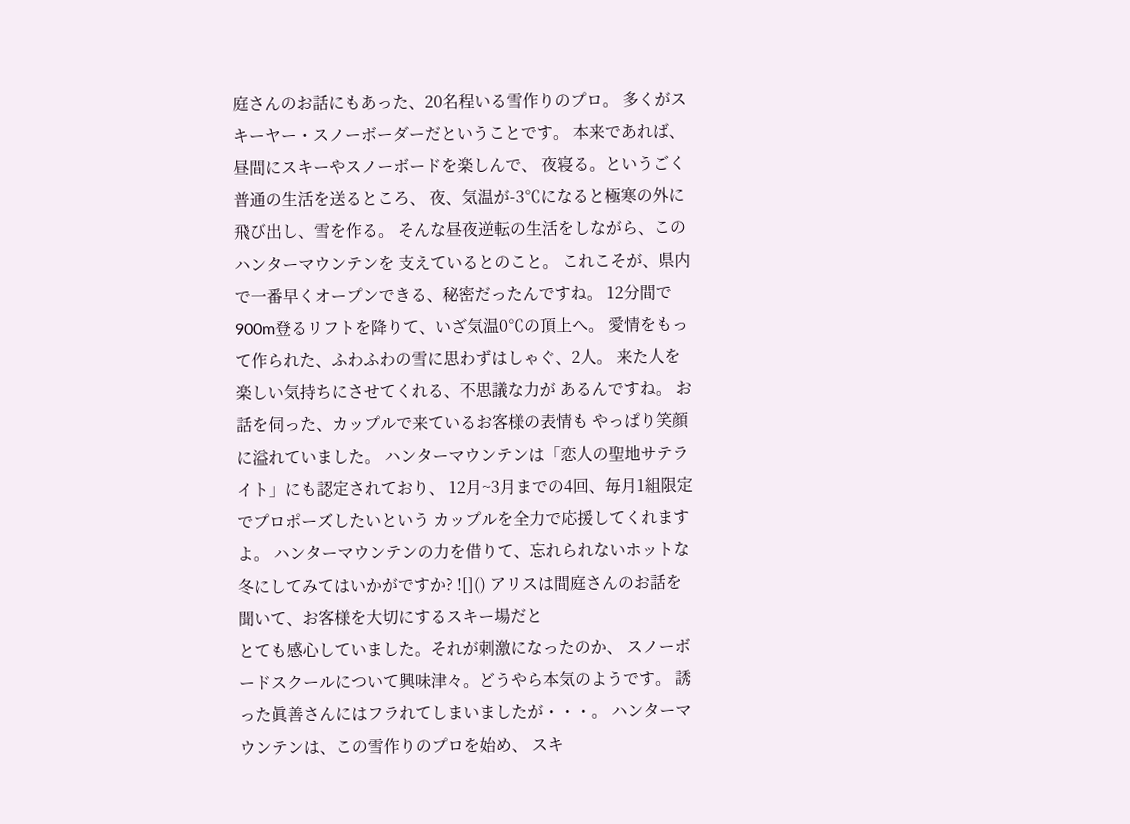庭さんのお話にもあった、20名程いる雪作りのプロ。 多くがスキーヤー・スノーボーダーだということです。 本来であれば、昼間にスキーやスノーボードを楽しんで、 夜寝る。というごく普通の生活を送るところ、 夜、気温が-3℃になると極寒の外に飛び出し、雪を作る。 そんな昼夜逆転の生活をしながら、このハンターマウンテンを 支えているとのこと。 これこそが、県内で一番早くオープンできる、秘密だったんですね。 12分間で900m登るリフトを降りて、いざ気温0℃の頂上へ。 愛情をもって作られた、ふわふわの雪に思わずはしゃぐ、2人。 来た人を楽しい気持ちにさせてくれる、不思議な力が あるんですね。 お話を伺った、カップルで来ているお客様の表情も やっぱり笑顔に溢れていました。 ハンターマウンテンは「恋人の聖地サテライト」にも認定されており、 12月~3月までの4回、毎月1組限定でプロポーズしたいという カップルを全力で応援してくれますよ。 ハンターマウンテンの力を借りて、忘れられないホットな 冬にしてみてはいかがですか? ![]() アリスは間庭さんのお話を聞いて、お客様を大切にするスキー場だと
とても感心していました。それが刺激になったのか、 スノーボードスクールについて興味津々。どうやら本気のようです。 誘った眞善さんにはフラれてしまいましたが・・・。 ハンターマウンテンは、この雪作りのプロを始め、 スキ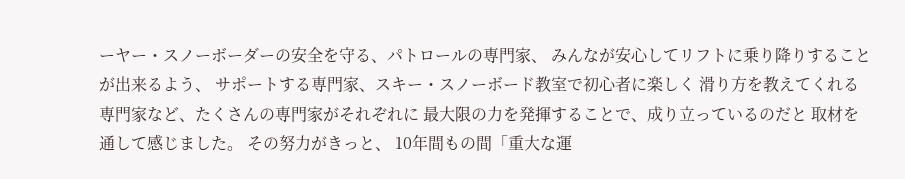ーヤー・スノーボーダーの安全を守る、パトロールの専門家、 みんなが安心してリフトに乗り降りすることが出来るよう、 サポートする専門家、スキー・スノーボード教室で初心者に楽しく 滑り方を教えてくれる専門家など、たくさんの専門家がそれぞれに 最大限の力を発揮することで、成り立っているのだと 取材を通して感じました。 その努力がきっと、 10年間もの間「重大な運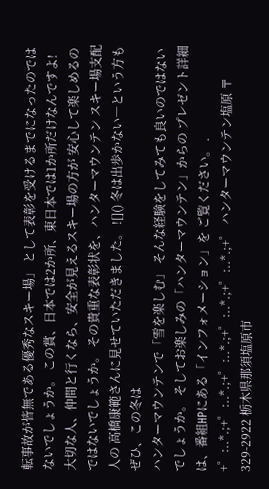転事故が皆無である優秀なスキー場」 として表彰を受けるまでになったのではないでしょうか。 この賞、日本では2か所、東日本では1か所だけなんですよ! 大切な人、仲間と行くなら、安全が見えるスキー場の方が 安心して楽しめるのではないでしょうか。 その貴重な表彰状を、ハンターマウンテン スキー場支配人の 高橋康範さんに見せていただきました。 ![]() 冬は出歩かない―という方もぜひ、この冬は
ハンターマウンテンで「雪を楽しむ」 そんな経験をしてみても良いのではないでしょうか。 そしてお楽しみの「ハンターマウンテン」からの プレゼント詳細は、番組HPにある「インフォメーション」を ご覧ください。 . +゜:..*.;+゜:..*.;+゜:..*.;+゜:..*.;+゜:..*.;+゜ ハンターマウンテン塩原 〒329-2922 栃木県那須塩原市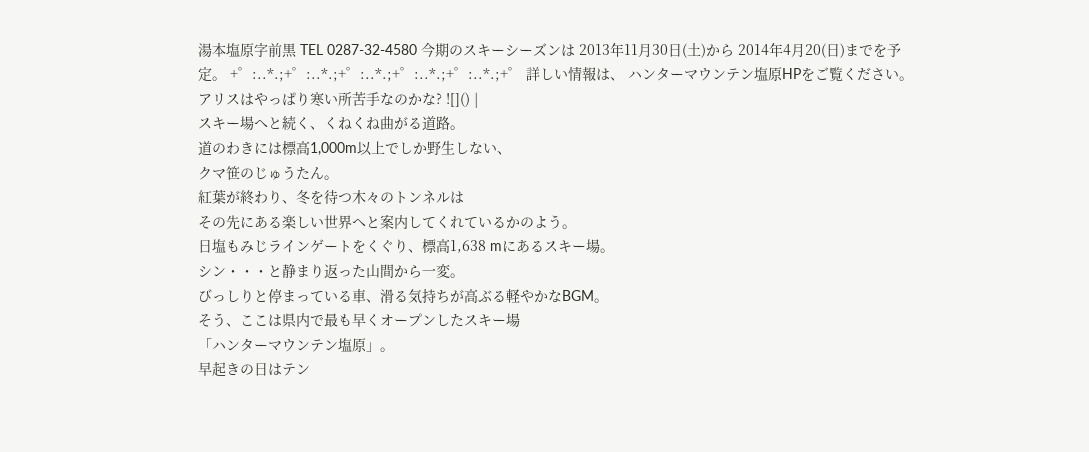湯本塩原字前黒 TEL 0287-32-4580 今期のスキーシーズンは 2013年11月30日(土)から 2014年4月20(日)までを予定。 +゜:..*.;+゜:..*.;+゜:..*.;+゜:..*.;+゜:..*.;+゜ 詳しい情報は、 ハンターマウンテン塩原HPをご覧ください。 アリスはやっぱり寒い所苦手なのかな? ![]() |
スキー場へと続く、くねくね曲がる道路。
道のわきには標高1,000m以上でしか野生しない、
クマ笹のじゅうたん。
紅葉が終わり、冬を待つ木々のトンネルは
その先にある楽しい世界へと案内してくれているかのよう。
日塩もみじラインゲートをくぐり、標高1,638 mにあるスキー場。
シン・・・と静まり返った山間から一変。
びっしりと停まっている車、滑る気持ちが高ぶる軽やかなBGM。
そう、ここは県内で最も早くオープンしたスキー場
「ハンターマウンテン塩原」。
早起きの日はテン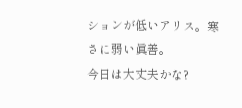ションが低いアリス。寒さに弱い眞善。
今日は大丈夫かな?